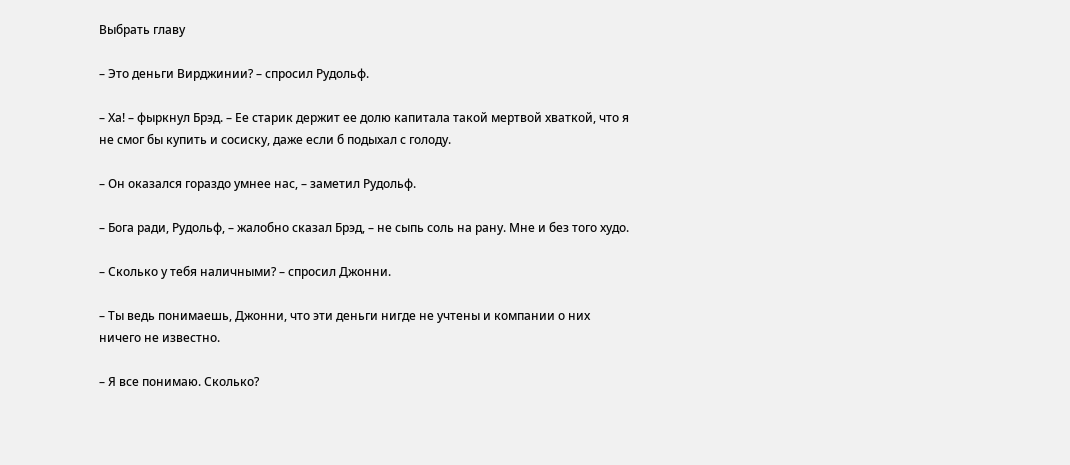Выбрать главу

– Это деньги Вирджинии? – спросил Рудольф.

– Ха! – фыркнул Брэд. – Ее старик держит ее долю капитала такой мертвой хваткой, что я не смог бы купить и сосиску, даже если б подыхал с голоду.

– Он оказался гораздо умнее нас, – заметил Рудольф.

– Бога ради, Рудольф, – жалобно сказал Брэд, – не сыпь соль на рану. Мне и без того худо.

– Сколько у тебя наличными? – спросил Джонни.

– Ты ведь понимаешь, Джонни, что эти деньги нигде не учтены и компании о них ничего не известно.

– Я все понимаю. Сколько?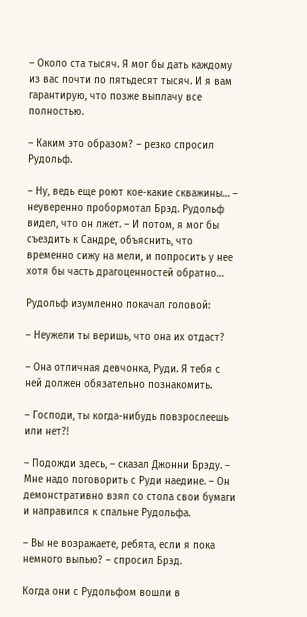– Около ста тысяч. Я мог бы дать каждому из вас почти по пятьдесят тысяч. И я вам гарантирую, что позже выплачу все полностью.

– Каким это образом? – резко спросил Рудольф.

– Ну, ведь еще роют кое-какие скважины… – неуверенно пробормотал Брэд. Рудольф видел, что он лжет. – И потом, я мог бы съездить к Сандре, объяснить, что временно сижу на мели, и попросить у нее хотя бы часть драгоценностей обратно…

Рудольф изумленно покачал головой:

– Неужели ты веришь, что она их отдаст?

– Она отличная девчонка, Руди. Я тебя с ней должен обязательно познакомить.

– Господи, ты когда-нибудь повзрослеешь или нет?!

– Подожди здесь, – сказал Джонни Брэду. – Мне надо поговорить с Руди наедине. – Он демонстративно взял со стола свои бумаги и направился к спальне Рудольфа.

– Вы не возражаете, ребята, если я пока немного выпью? – спросил Брэд.

Когда они с Рудольфом вошли в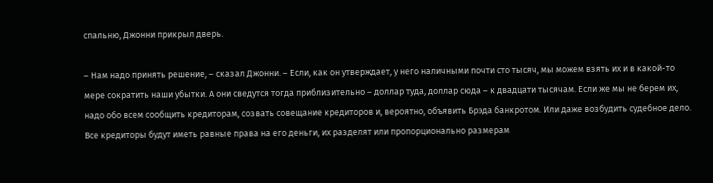спальню, Джонни прикрыл дверь.

– Нам надо принять решение, – сказал Джонни. – Если, как он утверждает, у него наличными почти сто тысяч, мы можем взять их и в какой-то мере сократить наши убытки. А они сведутся тогда приблизительно – доллар туда, доллар сюда – к двадцати тысячам. Если же мы не берем их, надо обо всем сообщить кредиторам, созвать совещание кредиторов и, вероятно, объявить Брэда банкротом. Или даже возбудить судебное дело. Все кредиторы будут иметь равные права на его деньги, их разделят или пропорционально размерам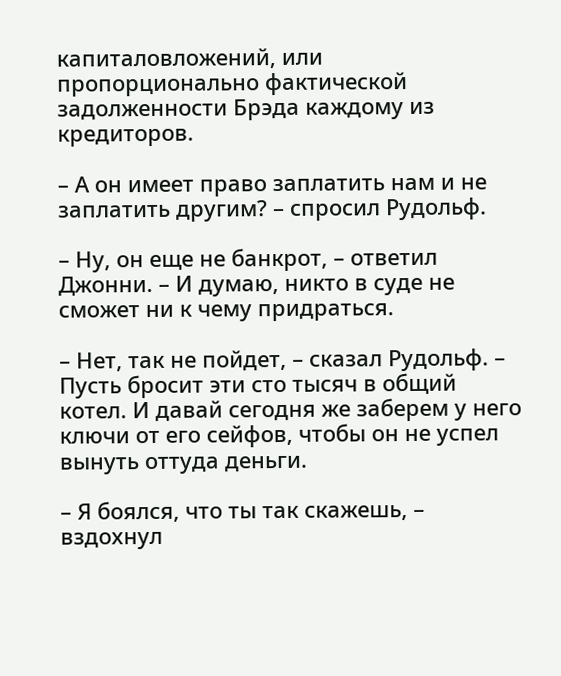капиталовложений, или пропорционально фактической задолженности Брэда каждому из кредиторов.

– А он имеет право заплатить нам и не заплатить другим? – спросил Рудольф.

– Ну, он еще не банкрот, – ответил Джонни. – И думаю, никто в суде не сможет ни к чему придраться.

– Нет, так не пойдет, – сказал Рудольф. – Пусть бросит эти сто тысяч в общий котел. И давай сегодня же заберем у него ключи от его сейфов, чтобы он не успел вынуть оттуда деньги.

– Я боялся, что ты так скажешь, – вздохнул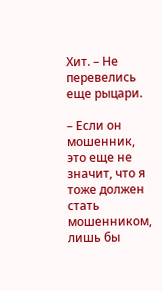Хит. – Не перевелись еще рыцари.

– Если он мошенник, это еще не значит, что я тоже должен стать мошенником, лишь бы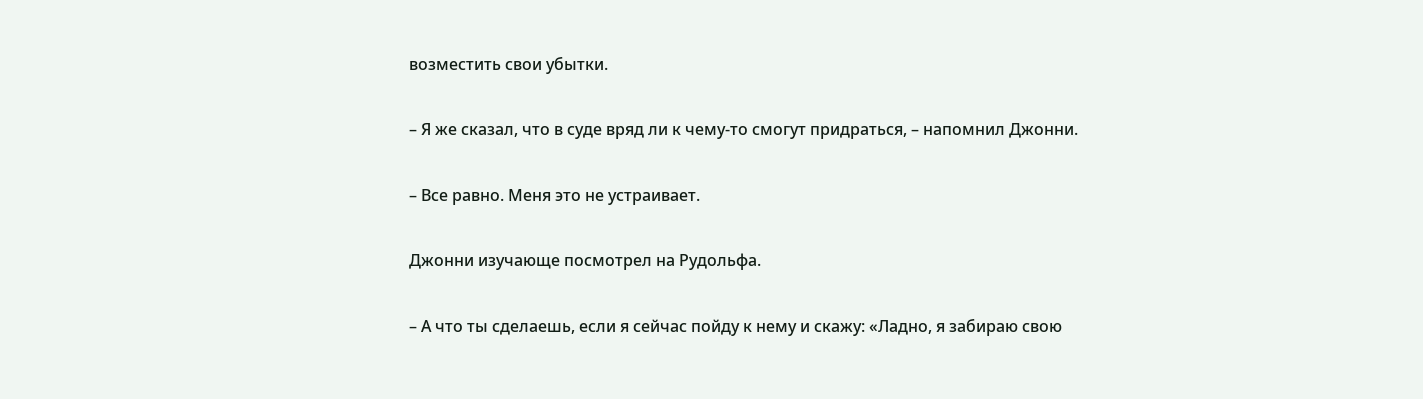возместить свои убытки.

– Я же сказал, что в суде вряд ли к чему-то смогут придраться, – напомнил Джонни.

– Все равно. Меня это не устраивает.

Джонни изучающе посмотрел на Рудольфа.

– А что ты сделаешь, если я сейчас пойду к нему и скажу: «Ладно, я забираю свою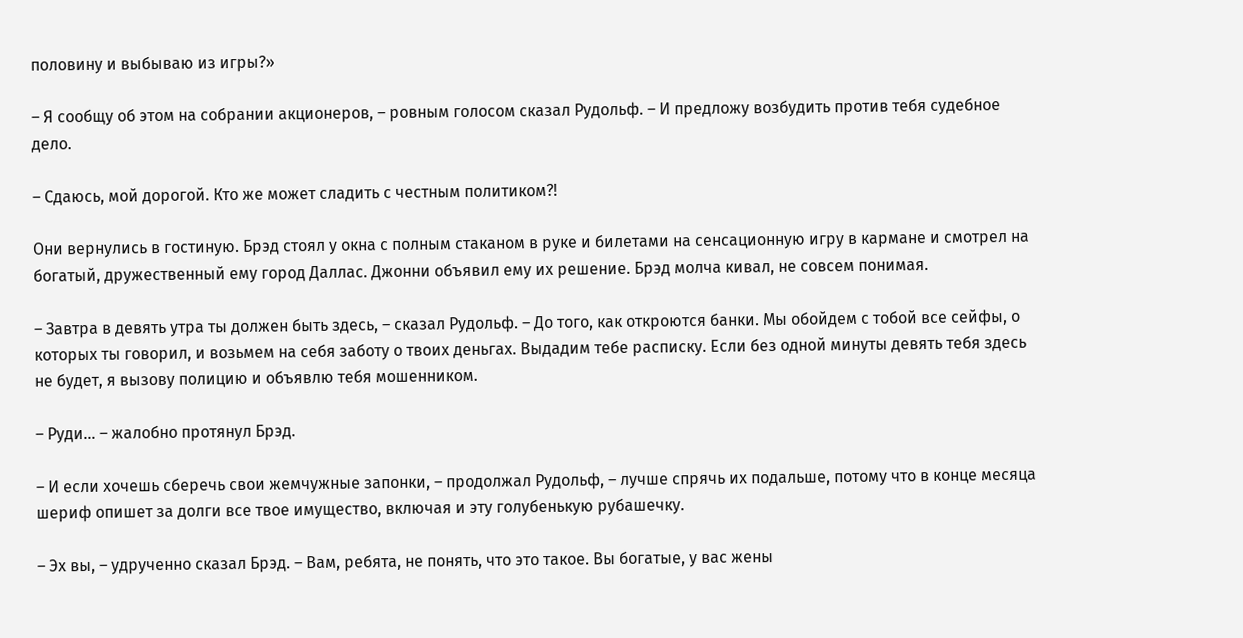половину и выбываю из игры?»

– Я сообщу об этом на собрании акционеров, – ровным голосом сказал Рудольф. – И предложу возбудить против тебя судебное дело.

– Сдаюсь, мой дорогой. Кто же может сладить с честным политиком?!

Они вернулись в гостиную. Брэд стоял у окна с полным стаканом в руке и билетами на сенсационную игру в кармане и смотрел на богатый, дружественный ему город Даллас. Джонни объявил ему их решение. Брэд молча кивал, не совсем понимая.

– Завтра в девять утра ты должен быть здесь, – сказал Рудольф. – До того, как откроются банки. Мы обойдем с тобой все сейфы, о которых ты говорил, и возьмем на себя заботу о твоих деньгах. Выдадим тебе расписку. Если без одной минуты девять тебя здесь не будет, я вызову полицию и объявлю тебя мошенником.

– Руди… – жалобно протянул Брэд.

– И если хочешь сберечь свои жемчужные запонки, – продолжал Рудольф, – лучше спрячь их подальше, потому что в конце месяца шериф опишет за долги все твое имущество, включая и эту голубенькую рубашечку.

– Эх вы, – удрученно сказал Брэд. – Вам, ребята, не понять, что это такое. Вы богатые, у вас жены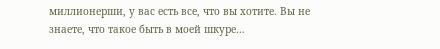миллионерши, у вас есть все, что вы хотите. Вы не знаете, что такое быть в моей шкуре…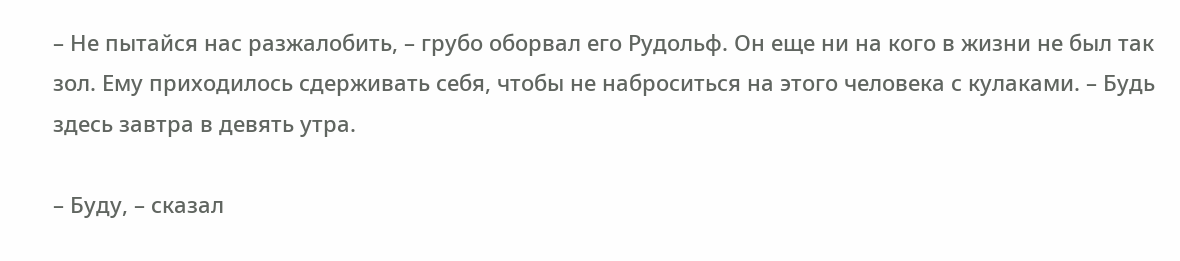– Не пытайся нас разжалобить, – грубо оборвал его Рудольф. Он еще ни на кого в жизни не был так зол. Ему приходилось сдерживать себя, чтобы не наброситься на этого человека с кулаками. – Будь здесь завтра в девять утра.

– Буду, – сказал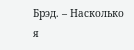Брэд. – Насколько я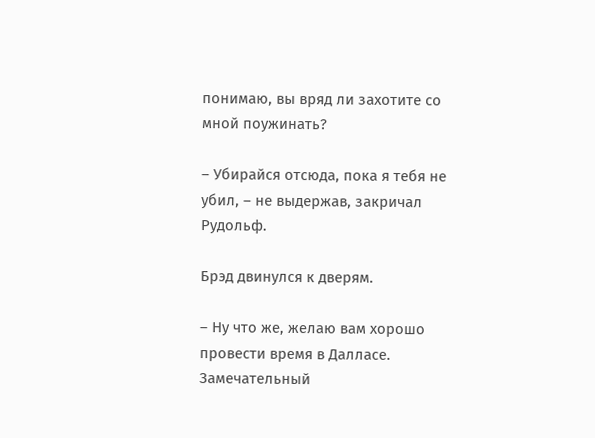понимаю, вы вряд ли захотите со мной поужинать?

– Убирайся отсюда, пока я тебя не убил, – не выдержав, закричал Рудольф.

Брэд двинулся к дверям.

– Ну что же, желаю вам хорошо провести время в Далласе. Замечательный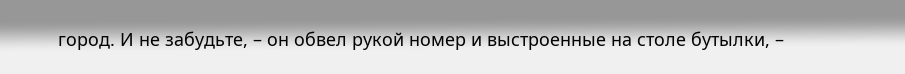город. И не забудьте, – он обвел рукой номер и выстроенные на столе бутылки, –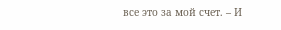все это за мой счет. – И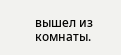вышел из комнаты.